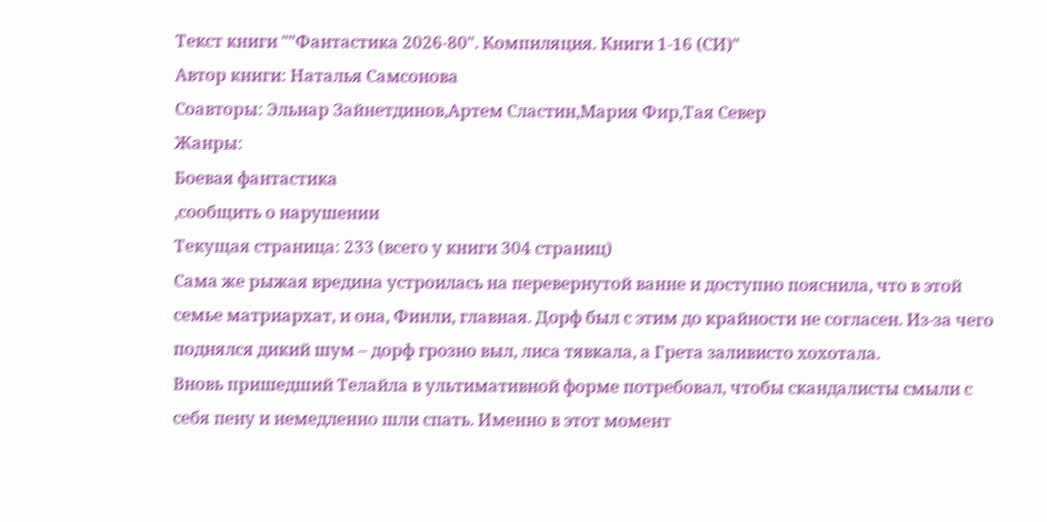Текст книги ""Фантастика 2026-80". Компиляция. Книги 1-16 (СИ)"
Автор книги: Наталья Самсонова
Соавторы: Эльнар Зайнетдинов,Артем Сластин,Мария Фир,Тая Север
Жанры:
Боевая фантастика
,сообщить о нарушении
Текущая страница: 233 (всего у книги 304 страниц)
Сама же рыжая вредина устроилась на перевернутой ванне и доступно пояснила, что в этой семье матриархат, и она, Финли, главная. Дорф был с этим до крайности не согласен. Из-за чего поднялся дикий шум – дорф грозно выл, лиса тявкала, а Грета заливисто хохотала.
Вновь пришедший Телайла в ультимативной форме потребовал, чтобы скандалисты смыли с себя пену и немедленно шли спать. Именно в этот момент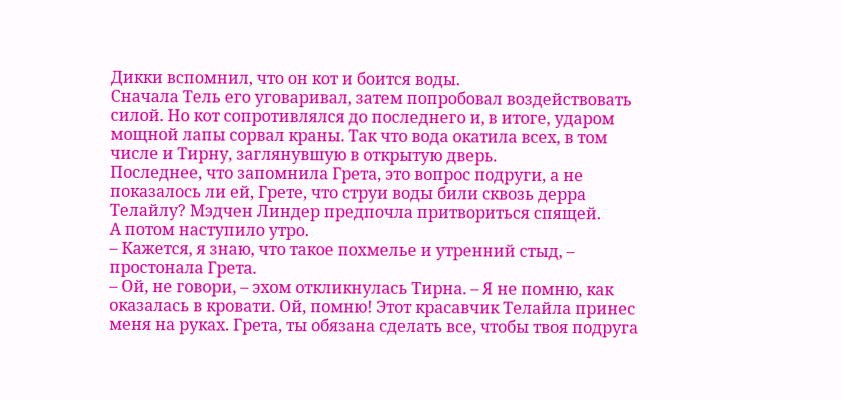Дикки вспомнил, что он кот и боится воды.
Сначала Тель его уговаривал, затем попробовал воздействовать силой. Но кот сопротивлялся до последнего и, в итоге, ударом мощной лапы сорвал краны. Так что вода окатила всех, в том числе и Тирну, заглянувшую в открытую дверь.
Последнее, что запомнила Грета, это вопрос подруги, а не показалось ли ей, Грете, что струи воды били сквозь дерра Телайлу? Мэдчен Линдер предпочла притвориться спящей.
А потом наступило утро.
– Кажется, я знаю, что такое похмелье и утренний стыд, – простонала Грета.
– Ой, не говори, – эхом откликнулась Тирна. – Я не помню, как оказалась в кровати. Ой, помню! Этот красавчик Телайла принес меня на руках. Грета, ты обязана сделать все, чтобы твоя подруга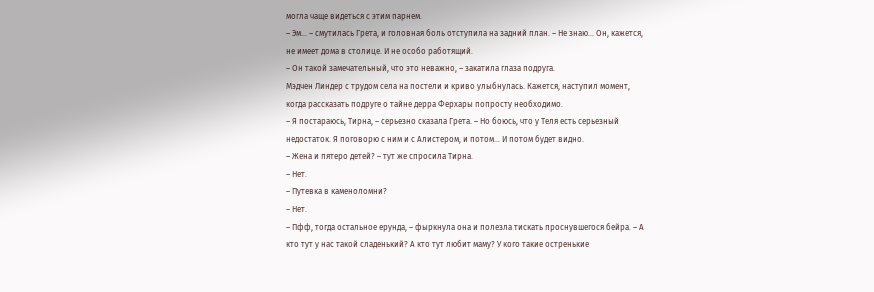могла чаще видеться с этим парнем.
– Эм… – смутилась Грета, и головная боль отступила на задний план. – Не знаю… Он, кажется, не имеет дома в столице. И не особо работящий.
– Он такой замечательный, что это неважно, – закатила глаза подруга.
Мэдчен Линдер с трудом села на постели и криво улыбнулась. Кажется, наступил момент, когда рассказать подруге о тайне дерра Ферхары попросту необходимо.
– Я постараюсь, Тирна, – серьезно сказала Грета. – Но боюсь, что у Теля есть серьезный недостаток. Я поговорю с ним и с Алистером, и потом… И потом будет видно.
– Жена и пятеро детей? – тут же спросила Тирна.
– Нет.
– Путевка в каменоломни?
– Нет.
– Пфф, тогда остальное ерунда, – фыркнула она и полезла тискать проснувшегося бейра. – А кто тут у нас такой сладенький? А кто тут любит маму? У кого такие остренькие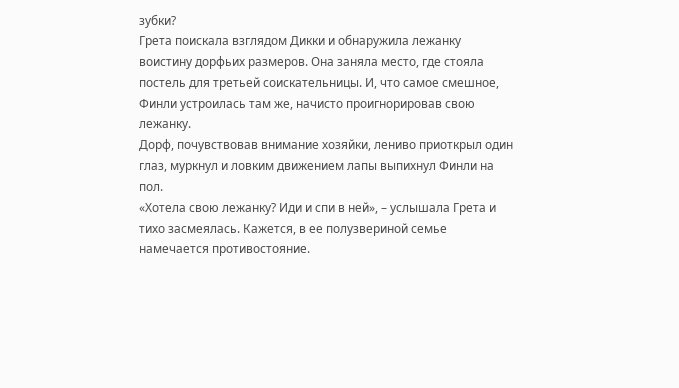зубки?
Грета поискала взглядом Дикки и обнаружила лежанку воистину дорфьих размеров. Она заняла место, где стояла постель для третьей соискательницы. И, что самое смешное, Финли устроилась там же, начисто проигнорировав свою лежанку.
Дорф, почувствовав внимание хозяйки, лениво приоткрыл один глаз, муркнул и ловким движением лапы выпихнул Финли на пол.
«Хотела свою лежанку? Иди и спи в ней», – услышала Грета и тихо засмеялась. Кажется, в ее полузвериной семье намечается противостояние.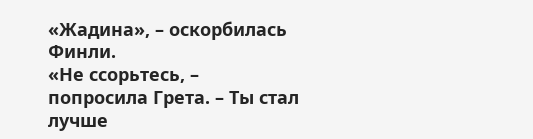«Жадина», – оскорбилась Финли.
«Не ссорьтесь, – попросила Грета. – Ты стал лучше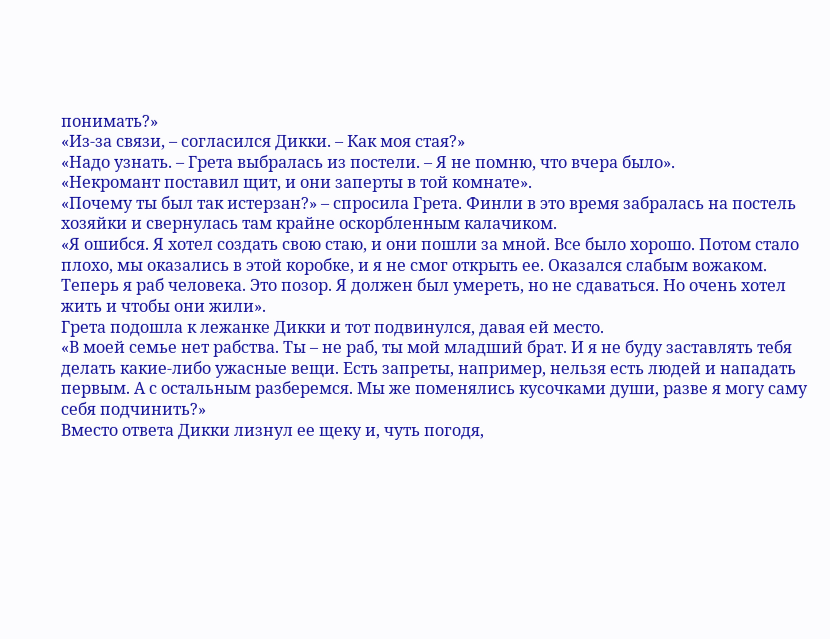понимать?»
«Из-за связи, – согласился Дикки. – Как моя стая?»
«Надо узнать. – Грета выбралась из постели. – Я не помню, что вчера было».
«Некромант поставил щит, и они заперты в той комнате».
«Почему ты был так истерзан?» – спросила Грета. Финли в это время забралась на постель хозяйки и свернулась там крайне оскорбленным калачиком.
«Я ошибся. Я хотел создать свою стаю, и они пошли за мной. Все было хорошо. Потом стало плохо, мы оказались в этой коробке, и я не смог открыть ее. Оказался слабым вожаком. Теперь я раб человека. Это позор. Я должен был умереть, но не сдаваться. Но очень хотел жить и чтобы они жили».
Грета подошла к лежанке Дикки и тот подвинулся, давая ей место.
«В моей семье нет рабства. Ты – не раб, ты мой младший брат. И я не буду заставлять тебя делать какие-либо ужасные вещи. Есть запреты, например, нельзя есть людей и нападать первым. А с остальным разберемся. Мы же поменялись кусочками души, разве я могу саму себя подчинить?»
Вместо ответа Дикки лизнул ее щеку и, чуть погодя,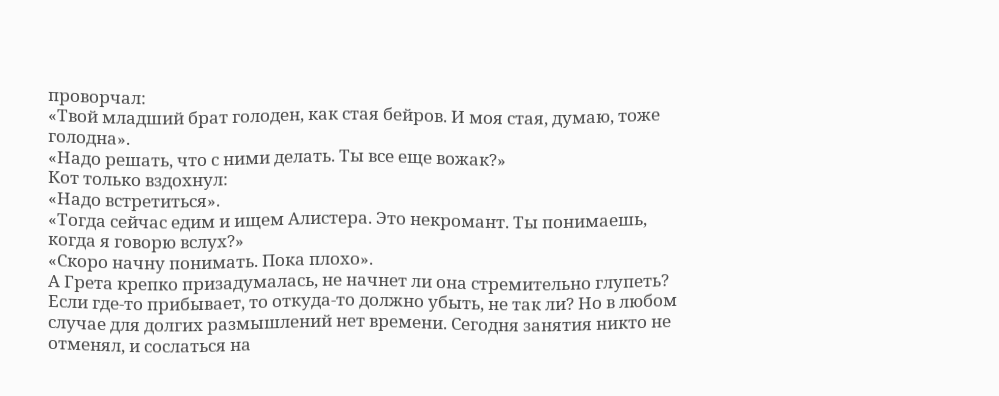проворчал:
«Твой младший брат голоден, как стая бейров. И моя стая, думаю, тоже голодна».
«Надо решать, что с ними делать. Ты все еще вожак?»
Кот только вздохнул:
«Надо встретиться».
«Тогда сейчас едим и ищем Алистера. Это некромант. Ты понимаешь, когда я говорю вслух?»
«Скоро начну понимать. Пока плохо».
А Грета крепко призадумалась, не начнет ли она стремительно глупеть? Если где-то прибывает, то откуда-то должно убыть, не так ли? Но в любом случае для долгих размышлений нет времени. Сегодня занятия никто не отменял, и сослаться на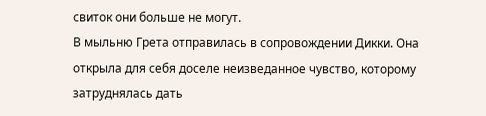свиток они больше не могут.
В мыльню Грета отправилась в сопровождении Дикки. Она открыла для себя доселе неизведанное чувство, которому затруднялась дать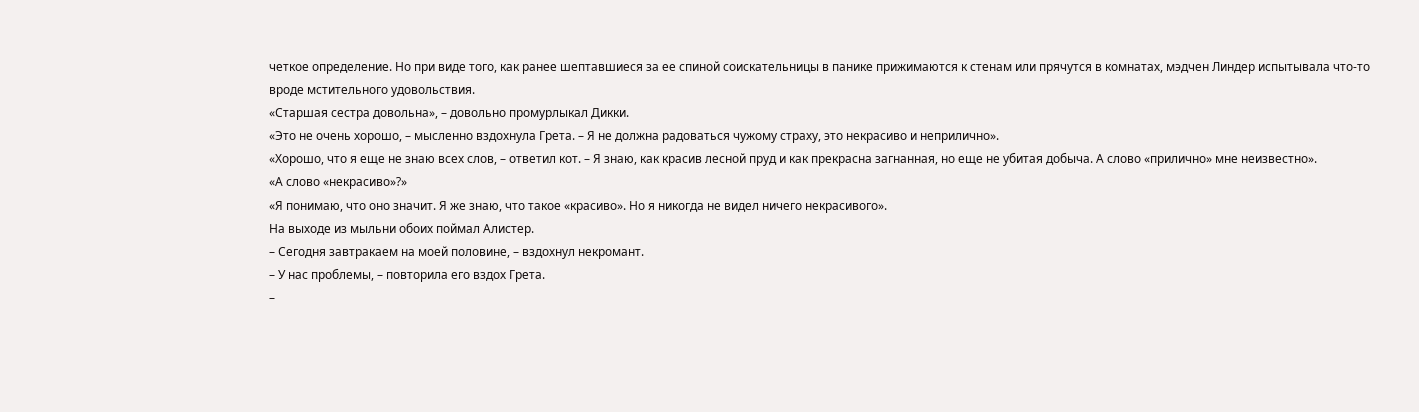четкое определение. Но при виде того, как ранее шептавшиеся за ее спиной соискательницы в панике прижимаются к стенам или прячутся в комнатах, мэдчен Линдер испытывала что-то вроде мстительного удовольствия.
«Старшая сестра довольна», – довольно промурлыкал Дикки.
«Это не очень хорошо, – мысленно вздохнула Грета. – Я не должна радоваться чужому страху, это некрасиво и неприлично».
«Хорошо, что я еще не знаю всех слов, – ответил кот. – Я знаю, как красив лесной пруд и как прекрасна загнанная, но еще не убитая добыча. А слово «прилично» мне неизвестно».
«А слово «некрасиво»?»
«Я понимаю, что оно значит. Я же знаю, что такое «красиво». Но я никогда не видел ничего некрасивого».
На выходе из мыльни обоих поймал Алистер.
– Сегодня завтракаем на моей половине, – вздохнул некромант.
– У нас проблемы, – повторила его вздох Грета.
–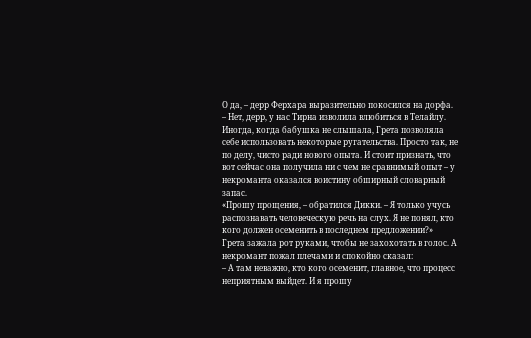О да, – дерр Ферхара выразительно покосился на дорфа.
– Нет, дерр, у нас Тирна изволила влюбиться в Телайлу.
Иногда, когда бабушка не слышала, Грета позволяла себе использовать некоторые ругательства. Просто так, не по делу, чисто ради нового опыта. И стоит признать, что вот сейчас она получила ни с чем не сравнимый опыт – у некроманта оказался воистину обширный словарный запас.
«Прошу прощения, – обратился Дикки. – Я только учусь распознавать человеческую речь на слух. Я не понял, кто кого должен осеменить в последнем предложении?»
Грета зажала рот руками, чтобы не захохотать в голос. А некромант пожал плечами и спокойно сказал:
– А там неважно, кто кого осеменит, главное, что процесс неприятным выйдет. И я прошу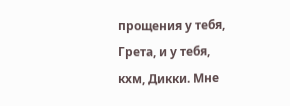прощения у тебя, Грета, и у тебя, кхм, Дикки. Мне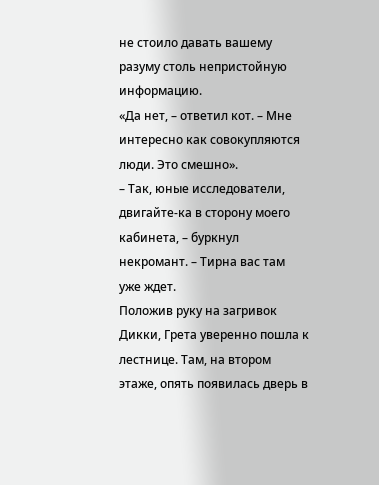не стоило давать вашему разуму столь непристойную информацию.
«Да нет, – ответил кот. – Мне интересно как совокупляются люди. Это смешно».
– Так, юные исследователи, двигайте-ка в сторону моего кабинета, – буркнул некромант. – Тирна вас там уже ждет.
Положив руку на загривок Дикки, Грета уверенно пошла к лестнице. Там, на втором этаже, опять появилась дверь в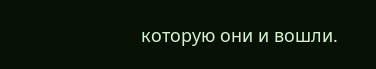которую они и вошли.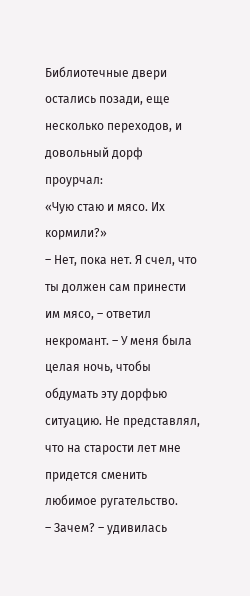Библиотечные двери остались позади, еще несколько переходов, и довольный дорф проурчал:
«Чую стаю и мясо. Их кормили?»
– Нет, пока нет. Я счел, что ты должен сам принести им мясо, – ответил некромант. – У меня была целая ночь, чтобы обдумать эту дорфью ситуацию. Не представлял, что на старости лет мне придется сменить любимое ругательство.
– Зачем? – удивилась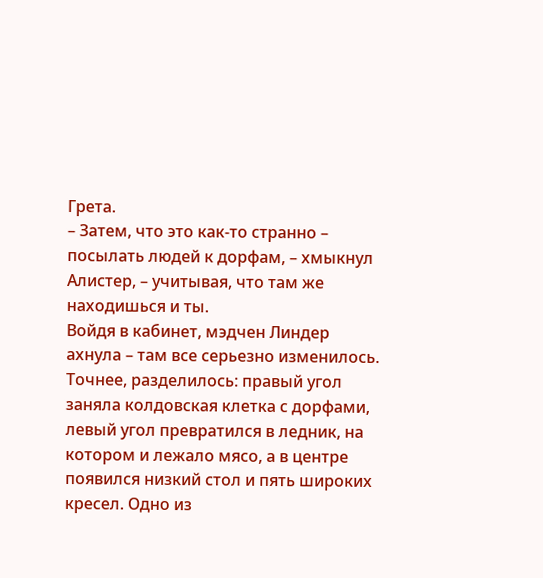Грета.
– Затем, что это как-то странно – посылать людей к дорфам, – хмыкнул Алистер, – учитывая, что там же находишься и ты.
Войдя в кабинет, мэдчен Линдер ахнула – там все серьезно изменилось. Точнее, разделилось: правый угол заняла колдовская клетка с дорфами, левый угол превратился в ледник, на котором и лежало мясо, а в центре появился низкий стол и пять широких кресел. Одно из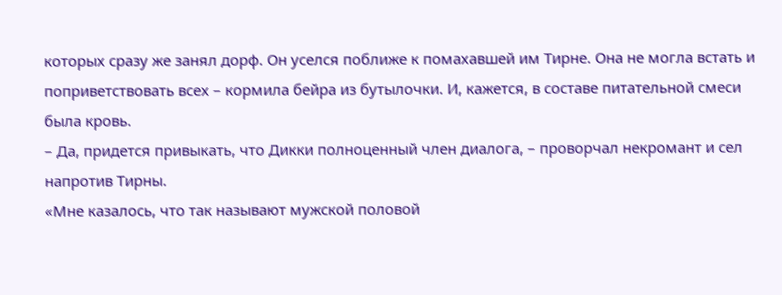которых сразу же занял дорф. Он уселся поближе к помахавшей им Тирне. Она не могла встать и поприветствовать всех – кормила бейра из бутылочки. И, кажется, в составе питательной смеси была кровь.
– Да, придется привыкать, что Дикки полноценный член диалога, – проворчал некромант и сел напротив Тирны.
«Мне казалось, что так называют мужской половой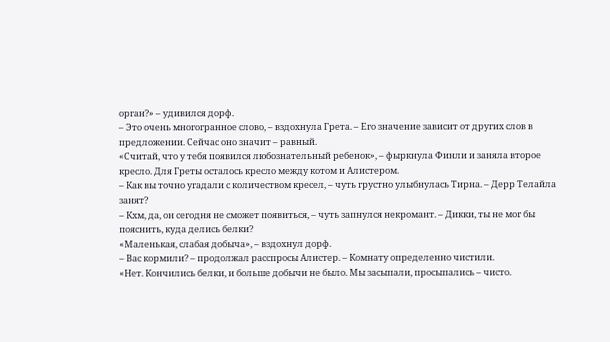орган?» – удивился дорф.
– Это очень многогранное слово, – вздохнула Грета. – Его значение зависит от других слов в предложении. Сейчас оно значит – равный.
«Считай, что у тебя появился любознательный ребенок», – фыркнула Финли и заняла второе кресло. Для Греты осталось кресло между котом и Алистером.
– Как вы точно угадали с количеством кресел, – чуть грустно улыбнулась Тирна. – Дерр Телайла занят?
– Кхм, да, он сегодня не сможет появиться, – чуть запнулся некромант. – Дикки, ты не мог бы пояснить, куда делись белки?
«Маленькая, слабая добыча», – вздохнул дорф.
– Вас кормили? – продолжал расспросы Алистер. – Комнату определенно чистили.
«Нет. Кончились белки, и больше добычи не было. Мы засыпали, просыпались – чисто.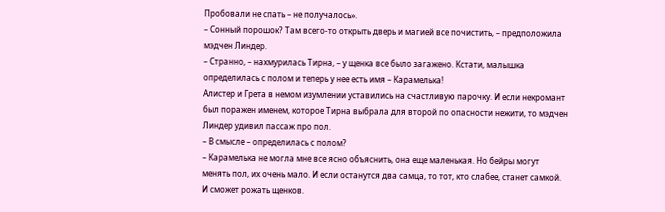Пробовали не спать – не получалось».
– Сонный порошок? Там всего-то открыть дверь и магией все почистить, – предположила мэдчен Линдер.
– Странно, – нахмурилась Тирна, – у щенка все было загажено. Кстати, малышка определилась с полом и теперь у нее есть имя – Карамелька!
Алистер и Грета в немом изумлении уставились на счастливую парочку. И если некромант был поражен именем, которое Тирна выбрала для второй по опасности нежити, то мэдчен Линдер удивил пассаж про пол.
– В смысле – определилась с полом?
– Карамелька не могла мне все ясно объяснить, она еще маленькая. Но бейры могут менять пол, их очень мало. И если останутся два самца, то тот, кто слабее, станет самкой. И сможет рожать щенков.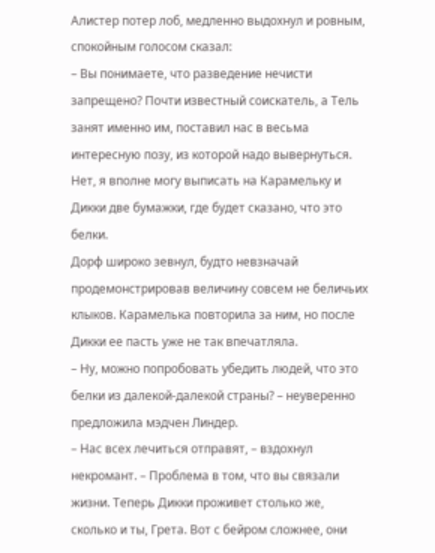Алистер потер лоб, медленно выдохнул и ровным, спокойным голосом сказал:
– Вы понимаете, что разведение нечисти запрещено? Почти известный соискатель, а Тель занят именно им, поставил нас в весьма интересную позу, из которой надо вывернуться. Нет, я вполне могу выписать на Карамельку и Дикки две бумажки, где будет сказано, что это белки.
Дорф широко зевнул, будто невзначай продемонстрировав величину совсем не беличьих клыков. Карамелька повторила за ним, но после Дикки ее пасть уже не так впечатляла.
– Ну, можно попробовать убедить людей, что это белки из далекой-далекой страны? – неуверенно предложила мэдчен Линдер.
– Нас всех лечиться отправят, – вздохнул некромант. – Проблема в том, что вы связали жизни. Теперь Дикки проживет столько же, сколько и ты, Грета. Вот с бейром сложнее, они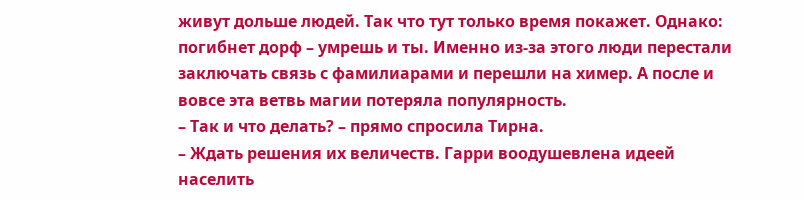живут дольше людей. Так что тут только время покажет. Однако: погибнет дорф – умрешь и ты. Именно из-за этого люди перестали заключать связь с фамилиарами и перешли на химер. А после и вовсе эта ветвь магии потеряла популярность.
– Так и что делать? – прямо спросила Тирна.
– Ждать решения их величеств. Гарри воодушевлена идеей населить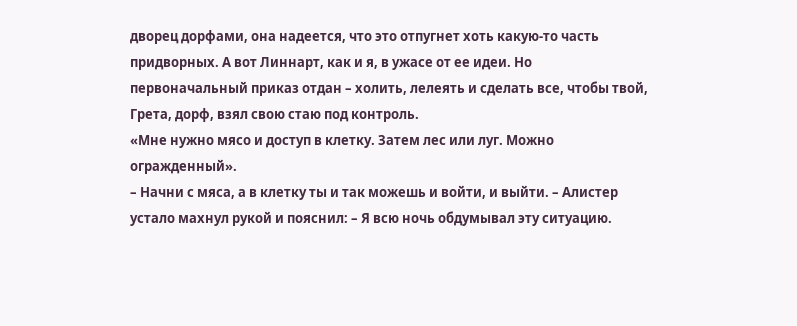дворец дорфами, она надеется, что это отпугнет хоть какую-то часть придворных. А вот Линнарт, как и я, в ужасе от ее идеи. Но первоначальный приказ отдан – холить, лелеять и сделать все, чтобы твой, Грета, дорф, взял свою стаю под контроль.
«Мне нужно мясо и доступ в клетку. Затем лес или луг. Можно огражденный».
– Начни с мяса, а в клетку ты и так можешь и войти, и выйти. – Алистер устало махнул рукой и пояснил: – Я всю ночь обдумывал эту ситуацию.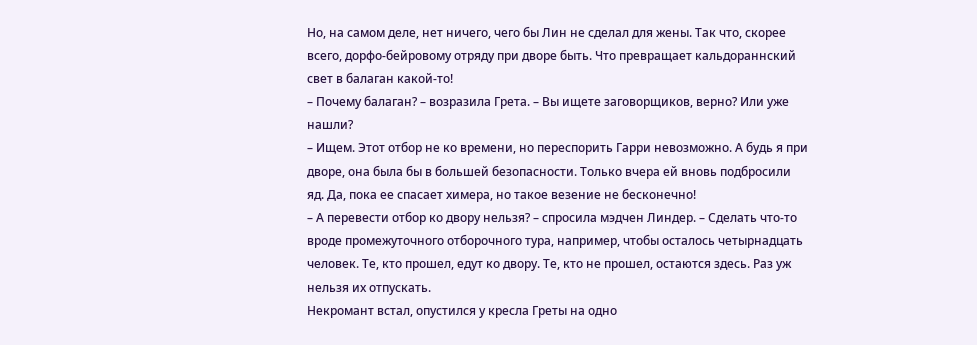Но, на самом деле, нет ничего, чего бы Лин не сделал для жены. Так что, скорее всего, дорфо-бейровому отряду при дворе быть. Что превращает кальдораннский свет в балаган какой-то!
– Почему балаган? – возразила Грета. – Вы ищете заговорщиков, верно? Или уже нашли?
– Ищем. Этот отбор не ко времени, но переспорить Гарри невозможно. А будь я при дворе, она была бы в большей безопасности. Только вчера ей вновь подбросили яд. Да, пока ее спасает химера, но такое везение не бесконечно!
– А перевести отбор ко двору нельзя? – спросила мэдчен Линдер. – Сделать что-то вроде промежуточного отборочного тура, например, чтобы осталось четырнадцать человек. Те, кто прошел, едут ко двору. Те, кто не прошел, остаются здесь. Раз уж нельзя их отпускать.
Некромант встал, опустился у кресла Греты на одно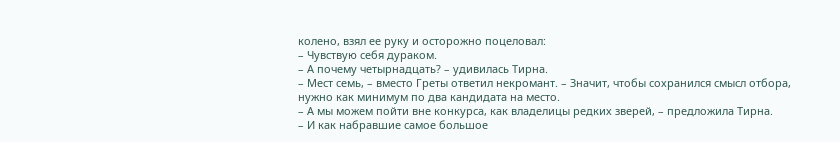колено, взял ее руку и осторожно поцеловал:
– Чувствую себя дураком.
– А почему четырнадцать? – удивилась Тирна.
– Мест семь, – вместо Греты ответил некромант. – Значит, чтобы сохранился смысл отбора, нужно как минимум по два кандидата на место.
– А мы можем пойти вне конкурса, как владелицы редких зверей, – предложила Тирна.
– И как набравшие самое большое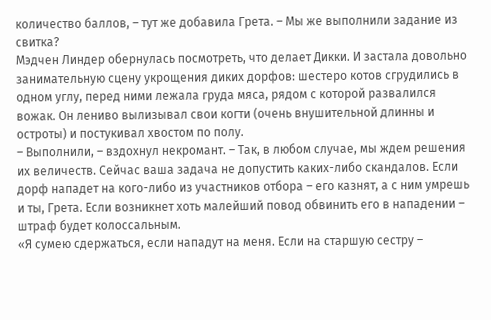количество баллов, – тут же добавила Грета. – Мы же выполнили задание из свитка?
Мэдчен Линдер обернулась посмотреть, что делает Дикки. И застала довольно занимательную сцену укрощения диких дорфов: шестеро котов сгрудились в одном углу, перед ними лежала груда мяса, рядом с которой развалился вожак. Он лениво вылизывал свои когти (очень внушительной длинны и остроты) и постукивал хвостом по полу.
– Выполнили, – вздохнул некромант. – Так, в любом случае, мы ждем решения их величеств. Сейчас ваша задача не допустить каких-либо скандалов. Если дорф нападет на кого-либо из участников отбора – его казнят, а с ним умрешь и ты, Грета. Если возникнет хоть малейший повод обвинить его в нападении – штраф будет колоссальным.
«Я сумею сдержаться, если нападут на меня. Если на старшую сестру –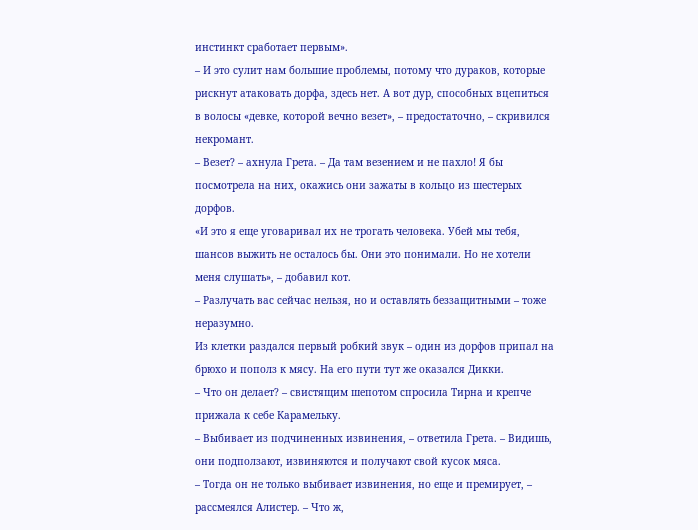инстинкт сработает первым».
– И это сулит нам большие проблемы, потому что дураков, которые рискнут атаковать дорфа, здесь нет. А вот дур, способных вцепиться в волосы «девке, которой вечно везет», – предостаточно, – скривился некромант.
– Везет? – ахнула Грета. – Да там везением и не пахло! Я бы посмотрела на них, окажись они зажаты в кольцо из шестерых дорфов.
«И это я еще уговаривал их не трогать человека. Убей мы тебя, шансов выжить не осталось бы. Они это понимали. Но не хотели меня слушать», – добавил кот.
– Разлучать вас сейчас нельзя, но и оставлять беззащитными – тоже неразумно.
Из клетки раздался первый робкий звук – один из дорфов припал на брюхо и пополз к мясу. На его пути тут же оказался Дикки.
– Что он делает? – свистящим шепотом спросила Тирна и крепче прижала к себе Карамельку.
– Выбивает из подчиненных извинения, – ответила Грета. – Видишь, они подползают, извиняются и получают свой кусок мяса.
– Тогда он не только выбивает извинения, но еще и премирует, – рассмеялся Алистер. – Что ж,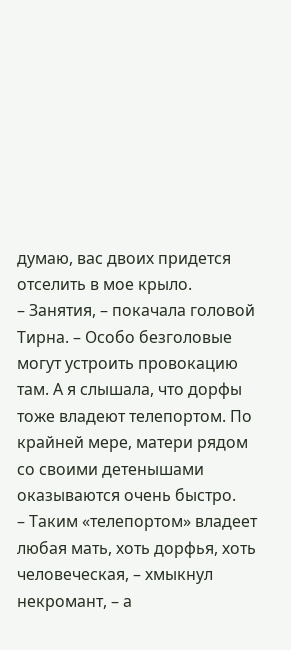думаю, вас двоих придется отселить в мое крыло.
– Занятия, – покачала головой Тирна. – Особо безголовые могут устроить провокацию там. А я слышала, что дорфы тоже владеют телепортом. По крайней мере, матери рядом со своими детенышами оказываются очень быстро.
– Таким «телепортом» владеет любая мать, хоть дорфья, хоть человеческая, – хмыкнул некромант, – а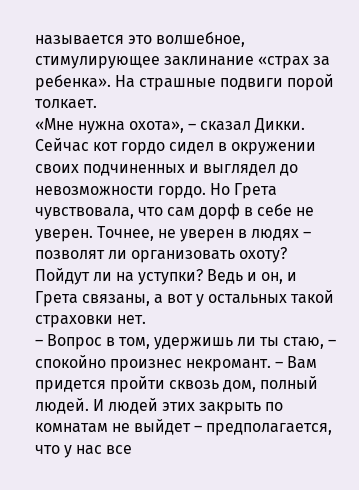называется это волшебное, стимулирующее заклинание «страх за ребенка». На страшные подвиги порой толкает.
«Мне нужна охота», – сказал Дикки.
Сейчас кот гордо сидел в окружении своих подчиненных и выглядел до невозможности гордо. Но Грета чувствовала, что сам дорф в себе не уверен. Точнее, не уверен в людях – позволят ли организовать охоту? Пойдут ли на уступки? Ведь и он, и Грета связаны, а вот у остальных такой страховки нет.
– Вопрос в том, удержишь ли ты стаю, – спокойно произнес некромант. – Вам придется пройти сквозь дом, полный людей. И людей этих закрыть по комнатам не выйдет – предполагается, что у нас все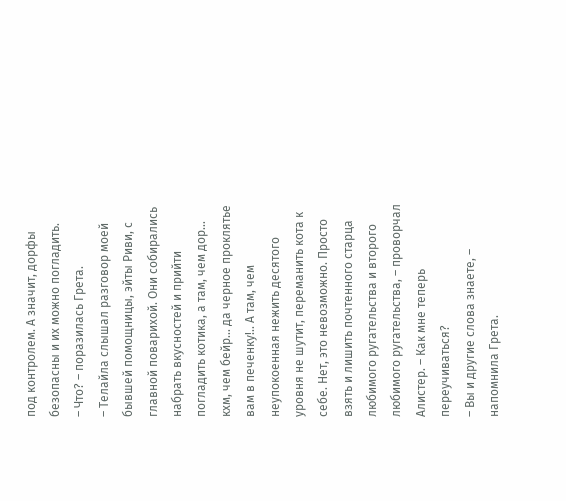под контролем. А значит, дорфы безопасны и их можно погладить.
– Что? – поразилась Грета.
– Телайла слышал разговор моей бывшей помощницы, эйты Риви, с главной поварихой. Они собирались набрать вкусностей и прийти погладить котика, а там, чем дор… кхм, чем бейр… да черное проклятье вам в печенку!.. А там, чем неупокоенная нежить десятого уровня не шутит, переманить кота к себе. Нет, это невозможно. Просто взять и лишить почтенного старца любимого ругательства и второго любимого ругательства, – проворчал Алистер. – Как мне теперь переучиваться?
– Вы и другие слова знаете, – напомнила Грета.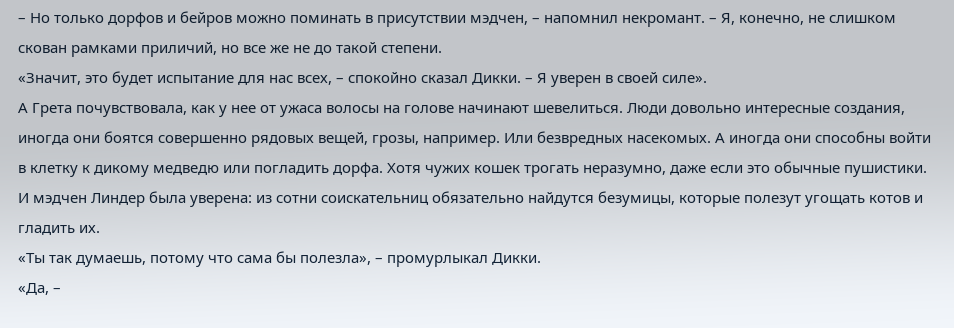– Но только дорфов и бейров можно поминать в присутствии мэдчен, – напомнил некромант. – Я, конечно, не слишком скован рамками приличий, но все же не до такой степени.
«Значит, это будет испытание для нас всех, – спокойно сказал Дикки. – Я уверен в своей силе».
А Грета почувствовала, как у нее от ужаса волосы на голове начинают шевелиться. Люди довольно интересные создания, иногда они боятся совершенно рядовых вещей, грозы, например. Или безвредных насекомых. А иногда они способны войти в клетку к дикому медведю или погладить дорфа. Хотя чужих кошек трогать неразумно, даже если это обычные пушистики. И мэдчен Линдер была уверена: из сотни соискательниц обязательно найдутся безумицы, которые полезут угощать котов и гладить их.
«Ты так думаешь, потому что сама бы полезла», – промурлыкал Дикки.
«Да, –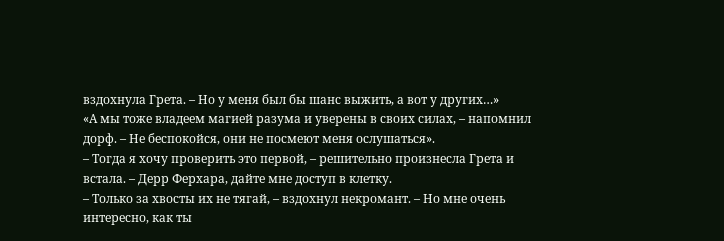вздохнула Грета. – Но у меня был бы шанс выжить, а вот у других…»
«А мы тоже владеем магией разума и уверены в своих силах, – напомнил дорф. – Не беспокойся, они не посмеют меня ослушаться».
– Тогда я хочу проверить это первой, – решительно произнесла Грета и встала. – Дерр Ферхара, дайте мне доступ в клетку.
– Только за хвосты их не тягай, – вздохнул некромант. – Но мне очень интересно, как ты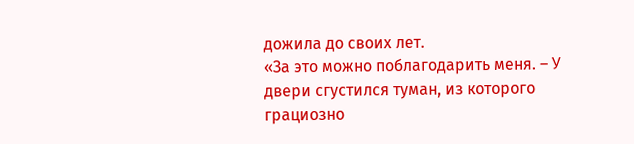дожила до своих лет.
«За это можно поблагодарить меня. – У двери сгустился туман, из которого грациозно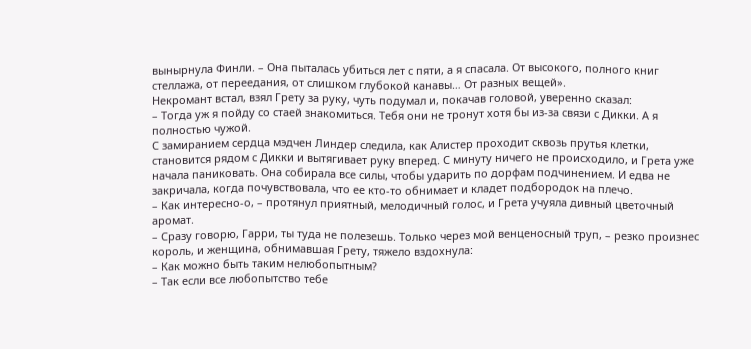вынырнула Финли. – Она пыталась убиться лет с пяти, а я спасала. От высокого, полного книг стеллажа, от переедания, от слишком глубокой канавы… От разных вещей».
Некромант встал, взял Грету за руку, чуть подумал и, покачав головой, уверенно сказал:
– Тогда уж я пойду со стаей знакомиться. Тебя они не тронут хотя бы из-за связи с Дикки. А я полностью чужой.
С замиранием сердца мэдчен Линдер следила, как Алистер проходит сквозь прутья клетки, становится рядом с Дикки и вытягивает руку вперед. С минуту ничего не происходило, и Грета уже начала паниковать. Она собирала все силы, чтобы ударить по дорфам подчинением. И едва не закричала, когда почувствовала, что ее кто-то обнимает и кладет подбородок на плечо.
– Как интересно-о, – протянул приятный, мелодичный голос, и Грета учуяла дивный цветочный аромат.
– Сразу говорю, Гарри, ты туда не полезешь. Только через мой венценосный труп, – резко произнес король, и женщина, обнимавшая Грету, тяжело вздохнула:
– Как можно быть таким нелюбопытным?
– Так если все любопытство тебе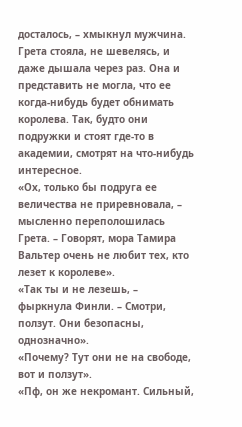досталось, – хмыкнул мужчина.
Грета стояла, не шевелясь, и даже дышала через раз. Она и представить не могла, что ее когда-нибудь будет обнимать королева. Так, будто они подружки и стоят где-то в академии, смотрят на что-нибудь интересное.
«Ох, только бы подруга ее величества не приревновала, – мысленно переполошилась Грета. – Говорят, мора Тамира Вальтер очень не любит тех, кто лезет к королеве».
«Так ты и не лезешь, – фыркнула Финли. – Смотри, ползут. Они безопасны, однозначно».
«Почему? Тут они не на свободе, вот и ползут».
«Пф, он же некромант. Сильный,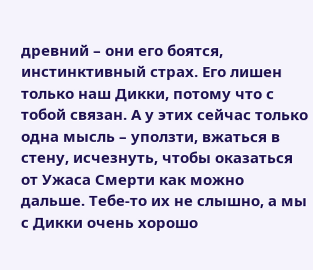древний – они его боятся, инстинктивный страх. Его лишен только наш Дикки, потому что с тобой связан. А у этих сейчас только одна мысль – уползти, вжаться в стену, исчезнуть, чтобы оказаться от Ужаса Смерти как можно дальше. Тебе-то их не слышно, а мы с Дикки очень хорошо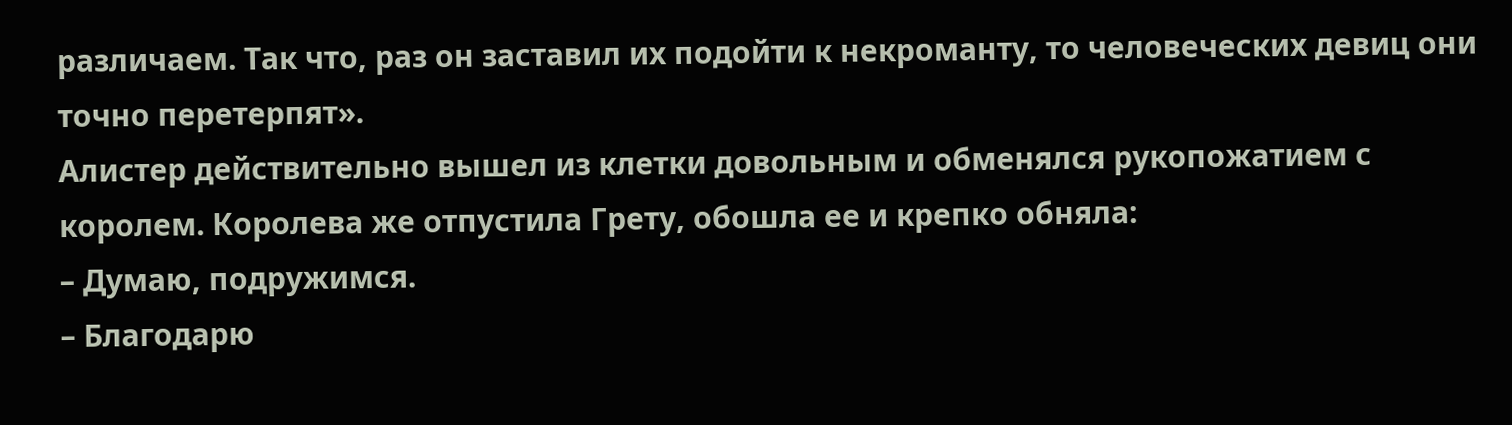различаем. Так что, раз он заставил их подойти к некроманту, то человеческих девиц они точно перетерпят».
Алистер действительно вышел из клетки довольным и обменялся рукопожатием с королем. Королева же отпустила Грету, обошла ее и крепко обняла:
– Думаю, подружимся.
– Благодарю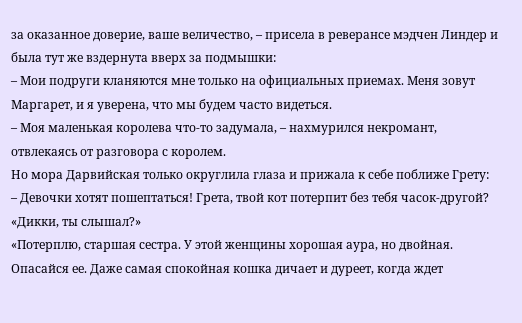за оказанное доверие, ваше величество, – присела в реверансе мэдчен Линдер и была тут же вздернута вверх за подмышки:
– Мои подруги кланяются мне только на официальных приемах. Меня зовут Маргарет, и я уверена, что мы будем часто видеться.
– Моя маленькая королева что-то задумала, – нахмурился некромант, отвлекаясь от разговора с королем.
Но мора Дарвийская только округлила глаза и прижала к себе поближе Грету:
– Девочки хотят пошептаться! Грета, твой кот потерпит без тебя часок-другой?
«Дикки, ты слышал?»
«Потерплю, старшая сестра. У этой женщины хорошая аура, но двойная. Опасайся ее. Даже самая спокойная кошка дичает и дуреет, когда ждет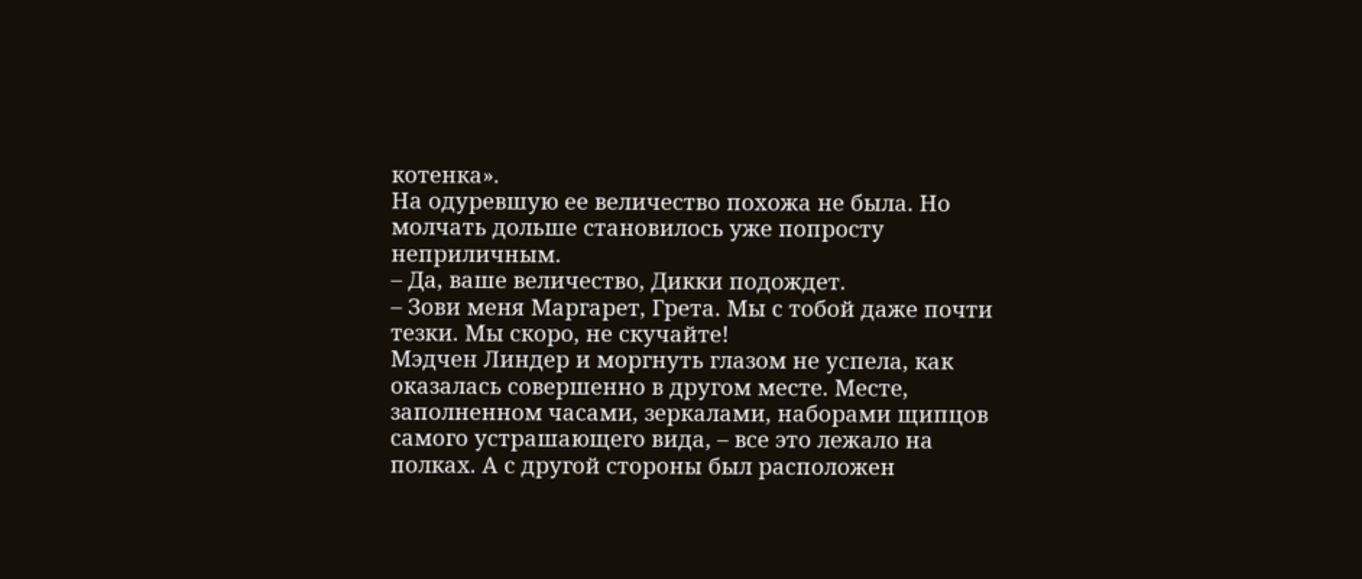котенка».
На одуревшую ее величество похожа не была. Но молчать дольше становилось уже попросту неприличным.
– Да, ваше величество, Дикки подождет.
– Зови меня Маргарет, Грета. Мы с тобой даже почти тезки. Мы скоро, не скучайте!
Мэдчен Линдер и моргнуть глазом не успела, как оказалась совершенно в другом месте. Месте, заполненном часами, зеркалами, наборами щипцов самого устрашающего вида, – все это лежало на полках. А с другой стороны был расположен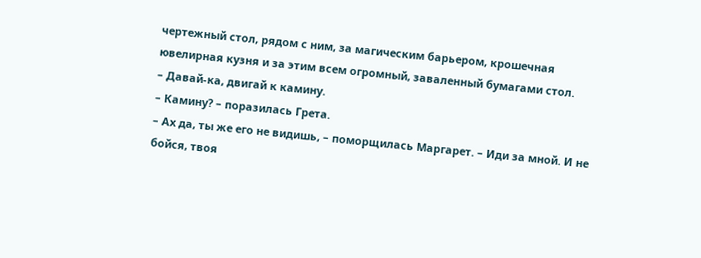чертежный стол, рядом с ним, за магическим барьером, крошечная ювелирная кузня и за этим всем огромный, заваленный бумагами стол.
– Давай-ка, двигай к камину.
– Камину? – поразилась Грета.
– Ах да, ты же его не видишь, – поморщилась Маргарет. – Иди за мной. И не бойся, твоя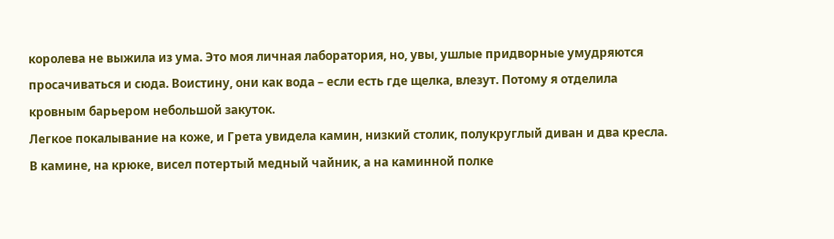королева не выжила из ума. Это моя личная лаборатория, но, увы, ушлые придворные умудряются просачиваться и сюда. Воистину, они как вода – если есть где щелка, влезут. Потому я отделила кровным барьером небольшой закуток.
Легкое покалывание на коже, и Грета увидела камин, низкий столик, полукруглый диван и два кресла. В камине, на крюке, висел потертый медный чайник, а на каминной полке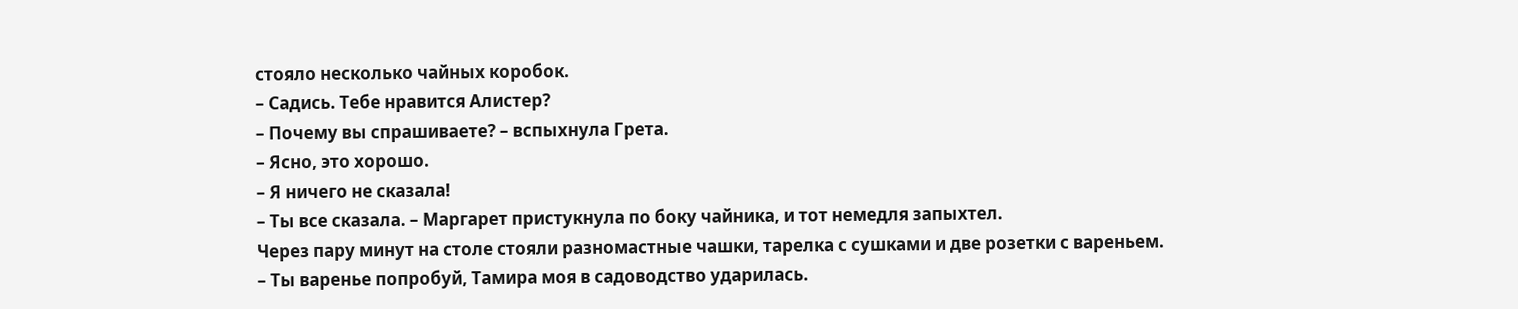стояло несколько чайных коробок.
– Садись. Тебе нравится Алистер?
– Почему вы спрашиваете? – вспыхнула Грета.
– Ясно, это хорошо.
– Я ничего не сказала!
– Ты все сказала. – Маргарет пристукнула по боку чайника, и тот немедля запыхтел.
Через пару минут на столе стояли разномастные чашки, тарелка с сушками и две розетки с вареньем.
– Ты варенье попробуй, Тамира моя в садоводство ударилась.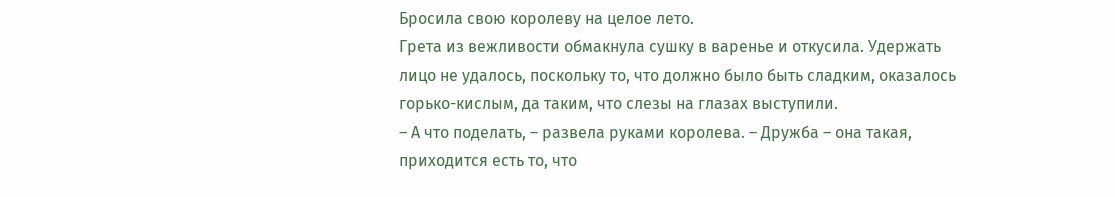Бросила свою королеву на целое лето.
Грета из вежливости обмакнула сушку в варенье и откусила. Удержать лицо не удалось, поскольку то, что должно было быть сладким, оказалось горько-кислым, да таким, что слезы на глазах выступили.
– А что поделать, – развела руками королева. – Дружба – она такая, приходится есть то, что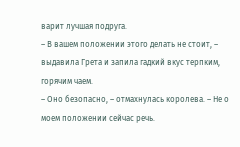варит лучшая подруга.
– В вашем положении этого делать не стоит, – выдавила Грета и запила гадкий вкус терпким, горячим чаем.
– Оно безопасно, – отмахнулась королева. – Не о моем положении сейчас речь.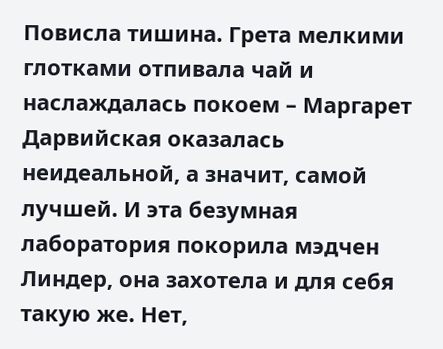Повисла тишина. Грета мелкими глотками отпивала чай и наслаждалась покоем – Маргарет Дарвийская оказалась неидеальной, а значит, самой лучшей. И эта безумная лаборатория покорила мэдчен Линдер, она захотела и для себя такую же. Нет,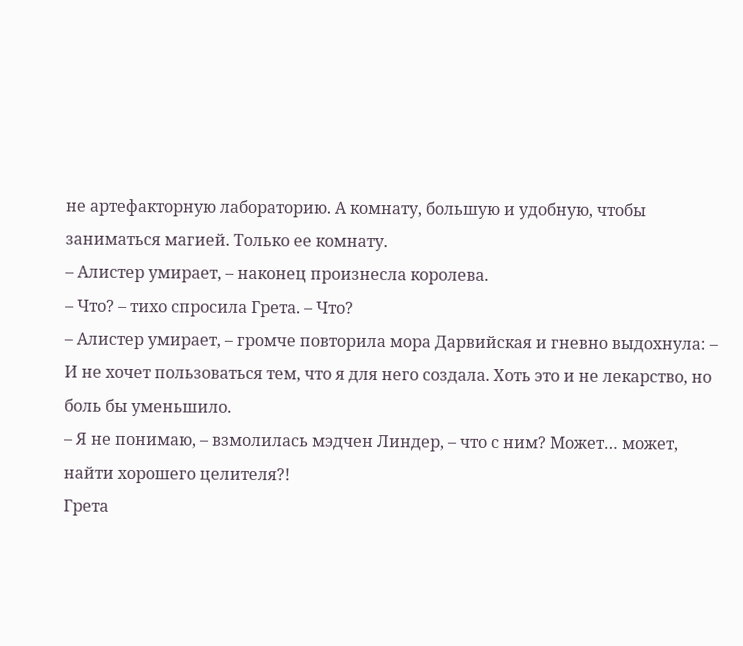не артефакторную лабораторию. А комнату, большую и удобную, чтобы заниматься магией. Только ее комнату.
– Алистер умирает, – наконец произнесла королева.
– Что? – тихо спросила Грета. – Что?
– Алистер умирает, – громче повторила мора Дарвийская и гневно выдохнула: – И не хочет пользоваться тем, что я для него создала. Хоть это и не лекарство, но боль бы уменьшило.
– Я не понимаю, – взмолилась мэдчен Линдер, – что с ним? Может… может, найти хорошего целителя?!
Грета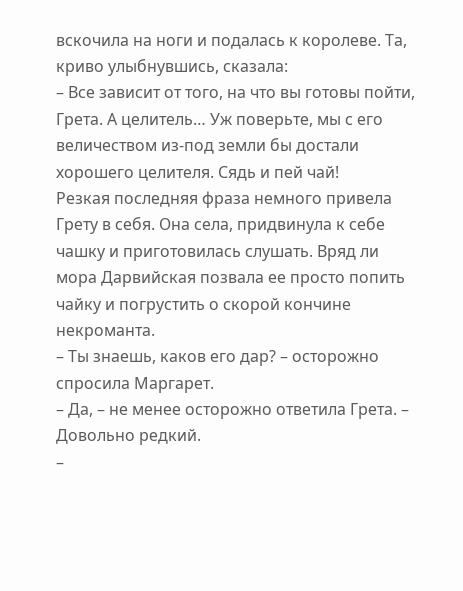вскочила на ноги и подалась к королеве. Та, криво улыбнувшись, сказала:
– Все зависит от того, на что вы готовы пойти, Грета. А целитель… Уж поверьте, мы с его величеством из-под земли бы достали хорошего целителя. Сядь и пей чай!
Резкая последняя фраза немного привела Грету в себя. Она села, придвинула к себе чашку и приготовилась слушать. Вряд ли мора Дарвийская позвала ее просто попить чайку и погрустить о скорой кончине некроманта.
– Ты знаешь, каков его дар? – осторожно спросила Маргарет.
– Да, – не менее осторожно ответила Грета. – Довольно редкий.
–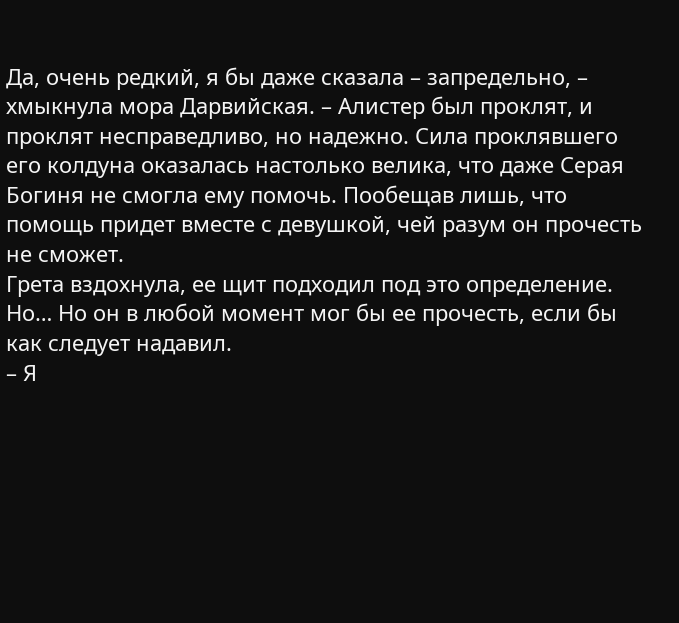Да, очень редкий, я бы даже сказала – запредельно, – хмыкнула мора Дарвийская. – Алистер был проклят, и проклят несправедливо, но надежно. Сила проклявшего его колдуна оказалась настолько велика, что даже Серая Богиня не смогла ему помочь. Пообещав лишь, что помощь придет вместе с девушкой, чей разум он прочесть не сможет.
Грета вздохнула, ее щит подходил под это определение. Но… Но он в любой момент мог бы ее прочесть, если бы как следует надавил.
– Я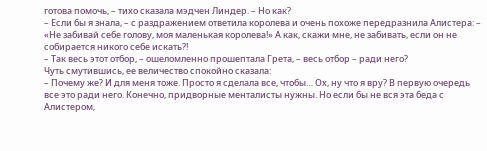готова помочь, – тихо сказала мэдчен Линдер. – Но как?
– Если бы я знала, – с раздражением ответила королева и очень похоже передразнила Алистера: – «Не забивай себе голову, моя маленькая королева!» А как, скажи мне, не забивать, если он не собирается никого себе искать?!
– Так весь этот отбор, – ошеломленно прошептала Грета, – весь отбор – ради него?
Чуть смутившись, ее величество спокойно сказала:
– Почему же? И для меня тоже. Просто я сделала все, чтобы… Ох, ну что я вру? В первую очередь все это ради него. Конечно, придворные менталисты нужны. Но если бы не вся эта беда с Алистером,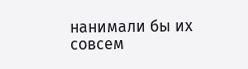нанимали бы их совсем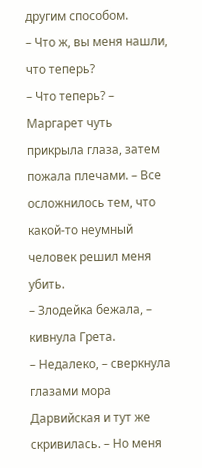другим способом.
– Что ж, вы меня нашли, что теперь?
– Что теперь? – Маргарет чуть прикрыла глаза, затем пожала плечами. – Все осложнилось тем, что какой-то неумный человек решил меня убить.
– Злодейка бежала, – кивнула Грета.
– Недалеко, – сверкнула глазами мора Дарвийская и тут же скривилась. – Но меня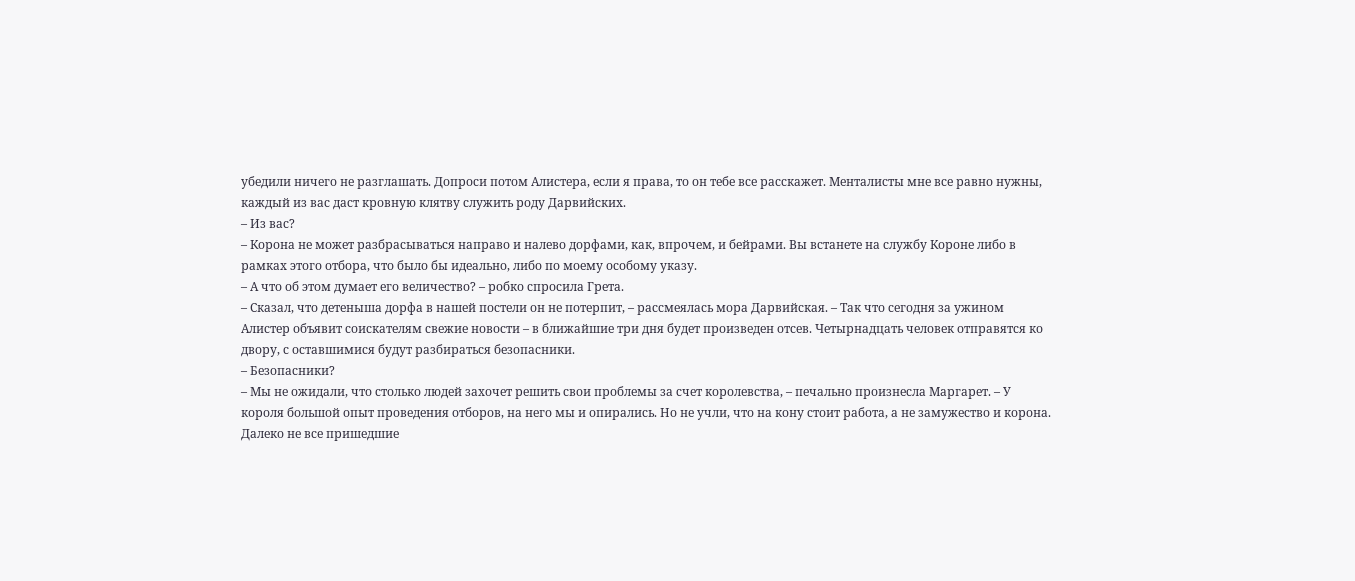убедили ничего не разглашать. Допроси потом Алистера, если я права, то он тебе все расскажет. Менталисты мне все равно нужны, каждый из вас даст кровную клятву служить роду Дарвийских.
– Из вас?
– Корона не может разбрасываться направо и налево дорфами, как, впрочем, и бейрами. Вы встанете на службу Короне либо в рамках этого отбора, что было бы идеально, либо по моему особому указу.
– А что об этом думает его величество? – робко спросила Грета.
– Сказал, что детеныша дорфа в нашей постели он не потерпит, – рассмеялась мора Дарвийская. – Так что сегодня за ужином Алистер объявит соискателям свежие новости – в ближайшие три дня будет произведен отсев. Четырнадцать человек отправятся ко двору, с оставшимися будут разбираться безопасники.
– Безопасники?
– Мы не ожидали, что столько людей захочет решить свои проблемы за счет королевства, – печально произнесла Маргарет. – У короля большой опыт проведения отборов, на него мы и опирались. Но не учли, что на кону стоит работа, а не замужество и корона. Далеко не все пришедшие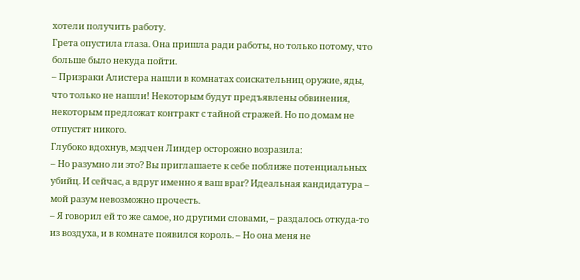хотели получить работу.
Грета опустила глаза. Она пришла ради работы, но только потому, что больше было некуда пойти.
– Призраки Алистера нашли в комнатах соискательниц оружие, яды, что только не нашли! Некоторым будут предъявлены обвинения, некоторым предложат контракт с тайной стражей. Но по домам не отпустят никого.
Глубоко вдохнув, мэдчен Линдер осторожно возразила:
– Но разумно ли это? Вы приглашаете к себе поближе потенциальных убийц. И сейчас, а вдруг именно я ваш враг? Идеальная кандидатура – мой разум невозможно прочесть.
– Я говорил ей то же самое, но другими словами, – раздалось откуда-то из воздуха, и в комнате появился король. – Но она меня не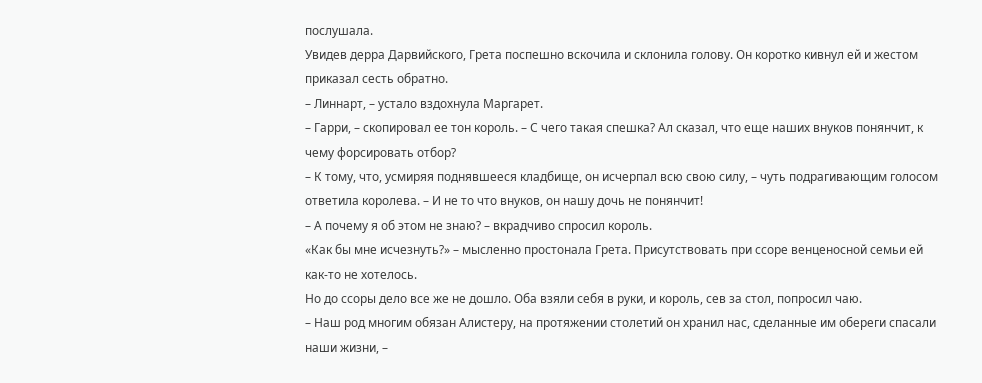послушала.
Увидев дерра Дарвийского, Грета поспешно вскочила и склонила голову. Он коротко кивнул ей и жестом приказал сесть обратно.
– Линнарт, – устало вздохнула Маргарет.
– Гарри, – скопировал ее тон король. – С чего такая спешка? Ал сказал, что еще наших внуков понянчит, к чему форсировать отбор?
– К тому, что, усмиряя поднявшееся кладбище, он исчерпал всю свою силу, – чуть подрагивающим голосом ответила королева. – И не то что внуков, он нашу дочь не понянчит!
– А почему я об этом не знаю? – вкрадчиво спросил король.
«Как бы мне исчезнуть?» – мысленно простонала Грета. Присутствовать при ссоре венценосной семьи ей как-то не хотелось.
Но до ссоры дело все же не дошло. Оба взяли себя в руки, и король, сев за стол, попросил чаю.
– Наш род многим обязан Алистеру, на протяжении столетий он хранил нас, сделанные им обереги спасали наши жизни, –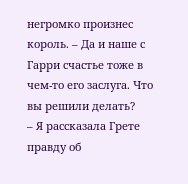негромко произнес король. – Да и наше с Гарри счастье тоже в чем-то его заслуга. Что вы решили делать?
– Я рассказала Грете правду об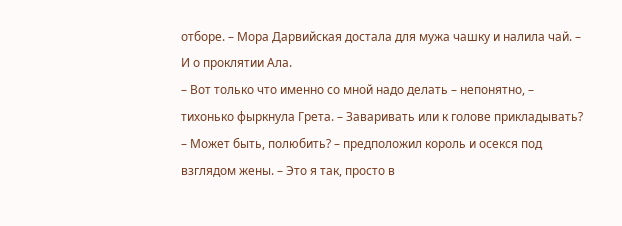отборе. – Мора Дарвийская достала для мужа чашку и налила чай. – И о проклятии Ала.
– Вот только что именно со мной надо делать – непонятно, – тихонько фыркнула Грета. – Заваривать или к голове прикладывать?
– Может быть, полюбить? – предположил король и осекся под взглядом жены. – Это я так, просто в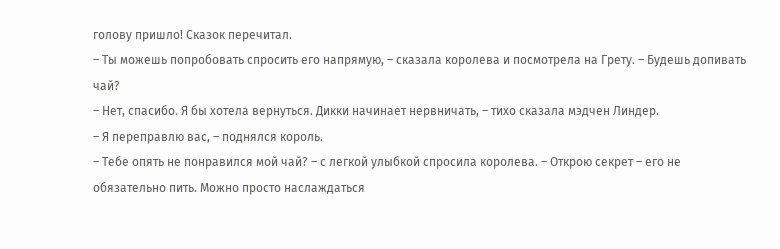голову пришло! Сказок перечитал.
– Ты можешь попробовать спросить его напрямую, – сказала королева и посмотрела на Грету. – Будешь допивать чай?
– Нет, спасибо. Я бы хотела вернуться. Дикки начинает нервничать, – тихо сказала мэдчен Линдер.
– Я переправлю вас, – поднялся король.
– Тебе опять не понравился мой чай? – с легкой улыбкой спросила королева. – Открою секрет – его не обязательно пить. Можно просто наслаждаться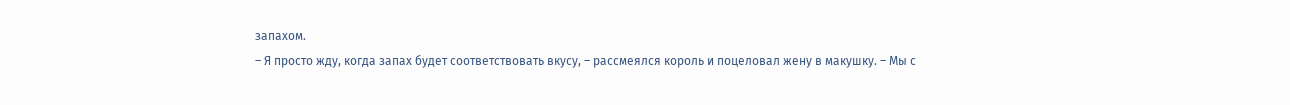запахом.
– Я просто жду, когда запах будет соответствовать вкусу, – рассмеялся король и поцеловал жену в макушку. – Мы с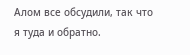Алом все обсудили, так что я туда и обратно.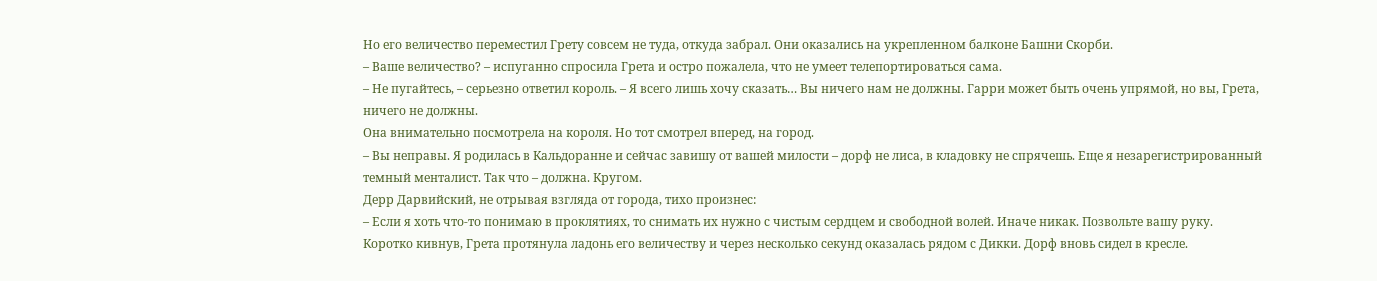Но его величество переместил Грету совсем не туда, откуда забрал. Они оказались на укрепленном балконе Башни Скорби.
– Ваше величество? – испуганно спросила Грета и остро пожалела, что не умеет телепортироваться сама.
– Не пугайтесь, – серьезно ответил король. – Я всего лишь хочу сказать… Вы ничего нам не должны. Гарри может быть очень упрямой, но вы, Грета, ничего не должны.
Она внимательно посмотрела на короля. Но тот смотрел вперед, на город.
– Вы неправы. Я родилась в Кальдоранне и сейчас завишу от вашей милости – дорф не лиса, в кладовку не спрячешь. Еще я незарегистрированный темный менталист. Так что – должна. Кругом.
Дерр Дарвийский, не отрывая взгляда от города, тихо произнес:
– Если я хоть что-то понимаю в проклятиях, то снимать их нужно с чистым сердцем и свободной волей. Иначе никак. Позвольте вашу руку.
Коротко кивнув, Грета протянула ладонь его величеству и через несколько секунд оказалась рядом с Дикки. Дорф вновь сидел в кресле.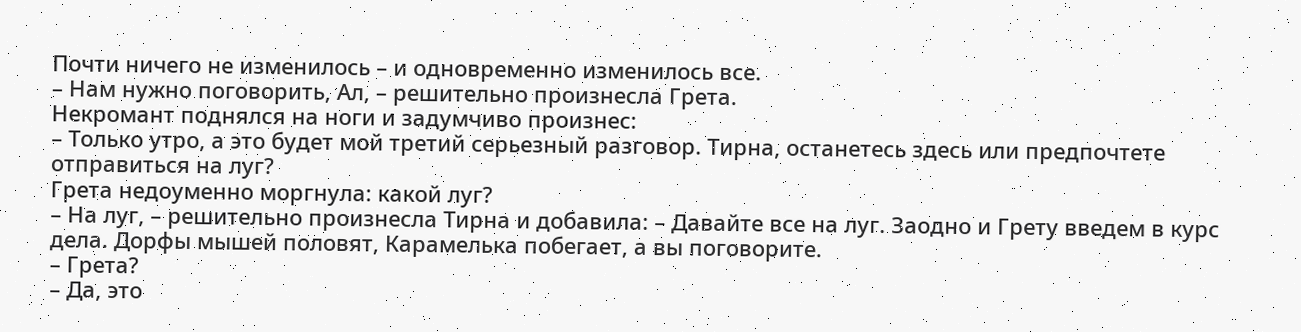Почти ничего не изменилось – и одновременно изменилось все.
– Нам нужно поговорить, Ал, – решительно произнесла Грета.
Некромант поднялся на ноги и задумчиво произнес:
– Только утро, а это будет мой третий серьезный разговор. Тирна, останетесь здесь или предпочтете отправиться на луг?
Грета недоуменно моргнула: какой луг?
– На луг, – решительно произнесла Тирна и добавила: – Давайте все на луг. Заодно и Грету введем в курс дела. Дорфы мышей половят, Карамелька побегает, а вы поговорите.
– Грета?
– Да, это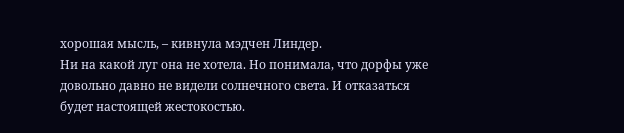хорошая мысль, – кивнула мэдчен Линдер.
Ни на какой луг она не хотела. Но понимала, что дорфы уже довольно давно не видели солнечного света. И отказаться будет настоящей жестокостью.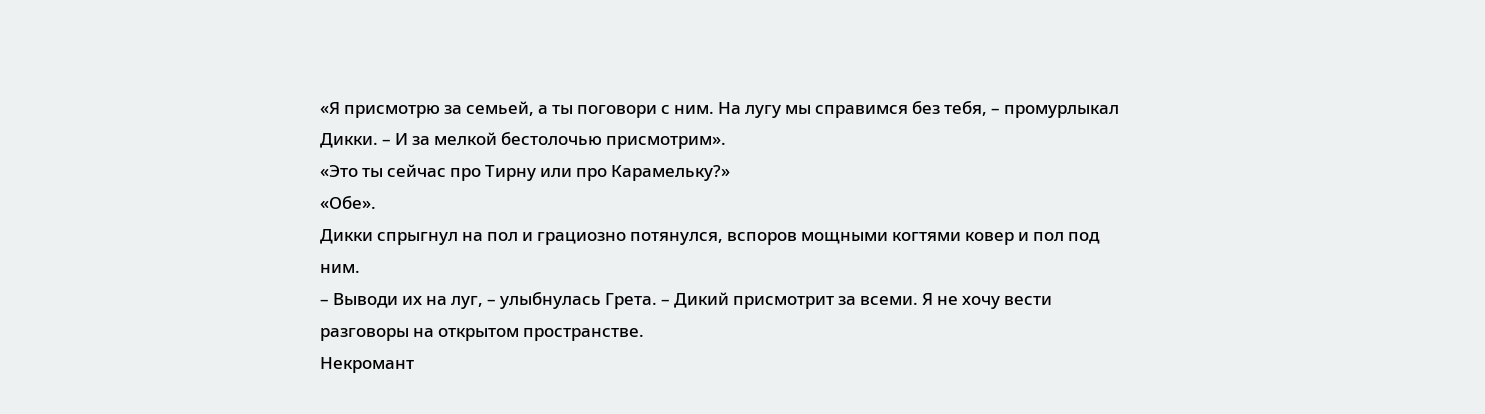«Я присмотрю за семьей, а ты поговори с ним. На лугу мы справимся без тебя, – промурлыкал Дикки. – И за мелкой бестолочью присмотрим».
«Это ты сейчас про Тирну или про Карамельку?»
«Обе».
Дикки спрыгнул на пол и грациозно потянулся, вспоров мощными когтями ковер и пол под ним.
– Выводи их на луг, – улыбнулась Грета. – Дикий присмотрит за всеми. Я не хочу вести разговоры на открытом пространстве.
Некромант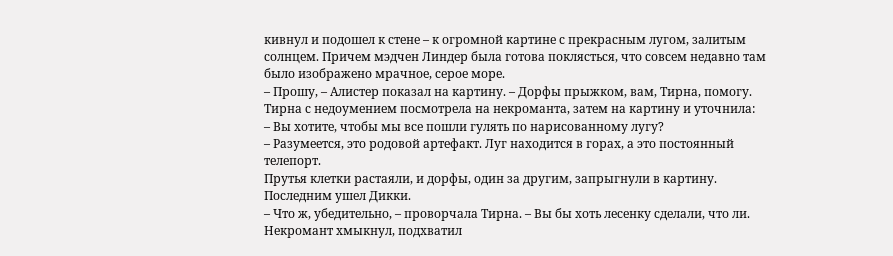кивнул и подошел к стене – к огромной картине с прекрасным лугом, залитым солнцем. Причем мэдчен Линдер была готова поклясться, что совсем недавно там было изображено мрачное, серое море.
– Прошу, – Алистер показал на картину. – Дорфы прыжком, вам, Тирна, помогу.
Тирна с недоумением посмотрела на некроманта, затем на картину и уточнила:
– Вы хотите, чтобы мы все пошли гулять по нарисованному лугу?
– Разумеется, это родовой артефакт. Луг находится в горах, а это постоянный телепорт.
Прутья клетки растаяли, и дорфы, один за другим, запрыгнули в картину. Последним ушел Дикки.
– Что ж, убедительно, – проворчала Тирна. – Вы бы хоть лесенку сделали, что ли.
Некромант хмыкнул, подхватил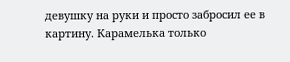девушку на руки и просто забросил ее в картину. Карамелька только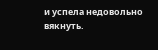и успела недовольно вякнуть.